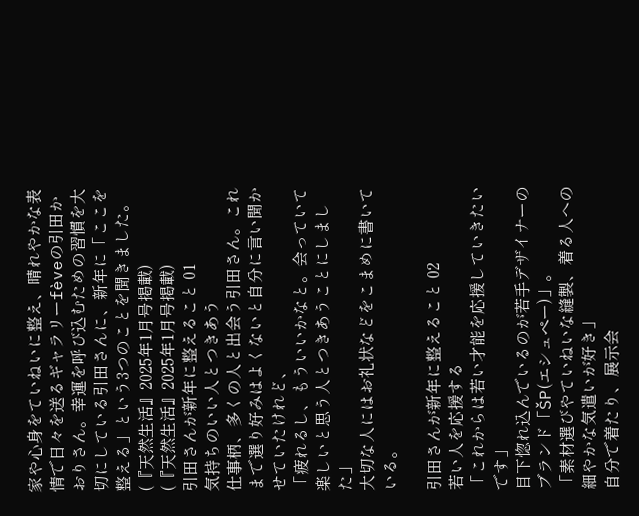家や心身をていねいに整え、晴れやかな表情で日々を送るギャラリーfèveの引田かおりさん。幸運を呼び込むための習慣を大切にしている引田さんに、新年に「ここを整える」という3つのことを聞きました。
(『天然生活』2025年1月号掲載)
(『天然生活』2025年1月号掲載)
引田さんが新年に整えること 01
気持ちのいい人とつきあう
仕事柄、多くの人と出会う引田さん。これまで選り好みはよくないと自分に言い聞かせていたけれど、
「疲れるし、もういいかなと。会っていて楽しいと思う人とつきあうことにしました」
大切な人にはお礼状などをこまめに書いている。

引田さんが新年に整えること 02
若い人を応援する
「これからは若い才能を応援していきたいです」
目下惚れ込んでいるのが若手デザイナーのブランド「ŠP(エシュペー)」。
「素材選びやていねいな縫製、着る人への細やかな気遣いが好き」
自分で着たり、展示会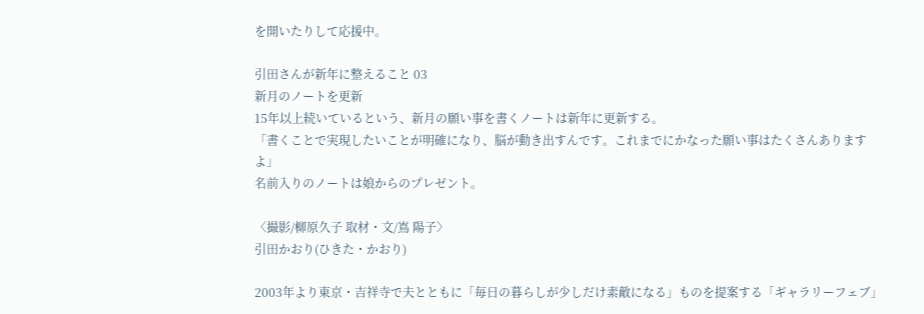を開いたりして応援中。

引田さんが新年に整えること 03
新月のノートを更新
15年以上続いているという、新月の願い事を書くノートは新年に更新する。
「書くことで実現したいことが明確になり、脳が動き出すんです。これまでにかなった願い事はたくさんありますよ」
名前入りのノートは娘からのプレゼント。

〈撮影/柳原久子 取材・文/嶌 陽子〉
引田かおり(ひきた・かおり)

2003年より東京・吉祥寺で夫とともに「毎日の暮らしが少しだけ素敵になる」ものを提案する「ギャラリーフェブ」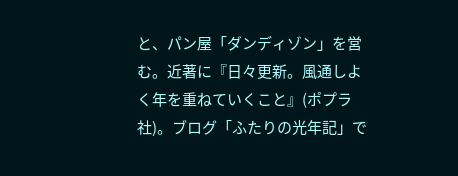と、パン屋「ダンディゾン」を営む。近著に『日々更新。風通しよく年を重ねていくこと』(ポプラ社)。ブログ「ふたりの光年記」で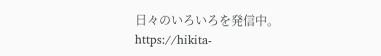日々のいろいろを発信中。
https://hikita-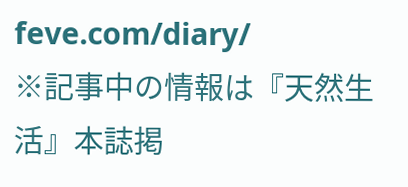feve.com/diary/
※記事中の情報は『天然生活』本誌掲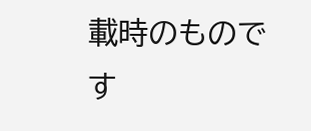載時のものです